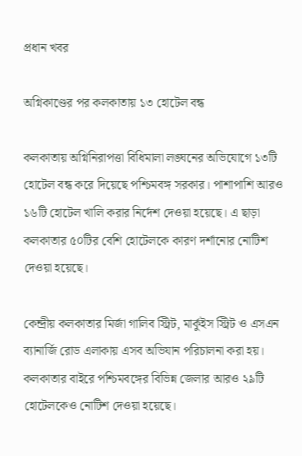প্রধান খবর

অগ্নিকাণ্ডের পর কলকাতায় ১৩ হোটেল বন্ধ

কলকাতায় অগ্নিনিরাপত্তা বিধিমালা লঙ্ঘনের অভিযোগে ১৩টি হোটেল বন্ধ করে দিয়েছে পশ্চিমবঙ্গ সরকার। পাশাপাশি আরও ১৬টি হোটেল খালি করার নির্দেশ দেওয়া হয়েছে। এ ছাড়া কলকাতার ৫০টির বেশি হোটেলকে কারণ দর্শানোর নোটিশ দেওয়া হয়েছে।

কেন্দ্রীয় কলকাতার মির্জা গালিব স্ট্রিট, মার্কুইস স্ট্রিট ও এসএন ব্যানার্জি রোড এলাকায় এসব অভিযান পরিচালনা করা হয়। কলকাতার বাইরে পশ্চিমবঙ্গের বিভিন্ন জেলার আরও ২৯টি হোটেলকেও নোটিশ দেওয়া হয়েছে।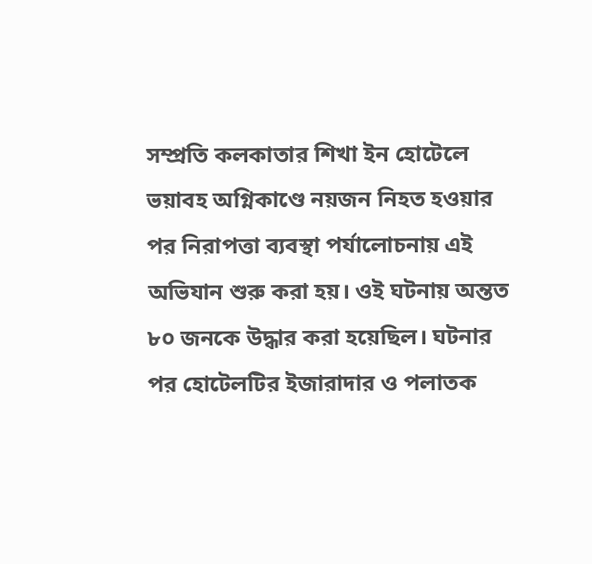সম্প্রতি কলকাতার শিখা ইন হোটেলে ভয়াবহ অগ্নিকাণ্ডে নয়জন নিহত হওয়ার পর নিরাপত্তা ব্যবস্থা পর্যালোচনায় এই অভিযান শুরু করা হয়। ওই ঘটনায় অন্তত ৮০ জনকে উদ্ধার করা হয়েছিল। ঘটনার পর হোটেলটির ইজারাদার ও পলাতক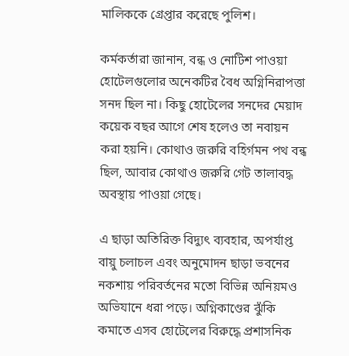মালিককে গ্রেপ্তার করেছে পুলিশ।

কর্মকর্তারা জানান, বন্ধ ও নোটিশ পাওয়া হোটেলগুলোর অনেকটির বৈধ অগ্নিনিরাপত্তা সনদ ছিল না। কিছু হোটেলের সনদের মেয়াদ কয়েক বছর আগে শেষ হলেও তা নবায়ন করা হয়নি। কোথাও জরুরি বহির্গমন পথ বন্ধ ছিল, আবার কোথাও জরুরি গেট তালাবদ্ধ অবস্থায় পাওয়া গেছে।

এ ছাড়া অতিরিক্ত বিদ্যুৎ ব্যবহার, অপর্যাপ্ত বায়ু চলাচল এবং অনুমোদন ছাড়া ভবনের নকশায় পরিবর্তনের মতো বিভিন্ন অনিয়মও অভিযানে ধরা পড়ে। অগ্নিকাণ্ডের ঝুঁকি কমাতে এসব হোটেলের বিরুদ্ধে প্রশাসনিক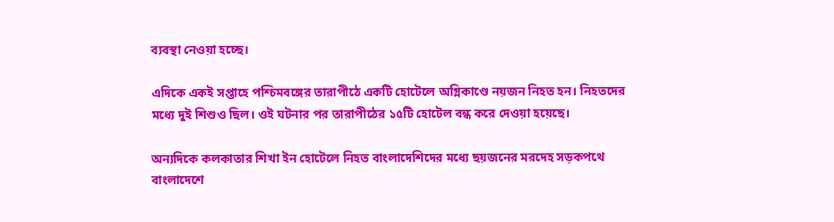ব্যবস্থা নেওয়া হচ্ছে।

এদিকে একই সপ্তাহে পশ্চিমবঙ্গের তারাপীঠে একটি হোটেলে অগ্নিকাণ্ডে নয়জন নিহত হন। নিহতদের মধ্যে দুই শিশুও ছিল। ওই ঘটনার পর তারাপীঠের ১৫টি হোটেল বন্ধ করে দেওয়া হয়েছে।

অন্যদিকে কলকাতার শিখা ইন হোটেলে নিহত বাংলাদেশিদের মধ্যে ছয়জনের মরদেহ সড়কপথে বাংলাদেশে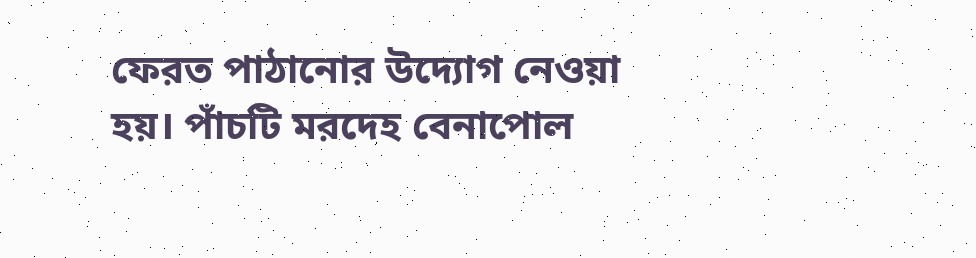ফেরত পাঠানোর উদ্যোগ নেওয়া হয়। পাঁচটি মরদেহ বেনাপোল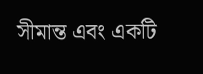সীমান্ত এবং একটি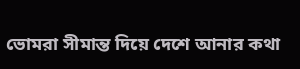ভোমরা সীমান্ত দিয়ে দেশে আনার কথা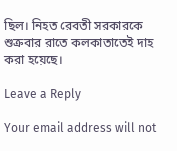ছিল। নিহত রেবতী সরকারকে শুক্রবার রাতে কলকাতাতেই দাহ করা হয়েছে।

Leave a Reply

Your email address will not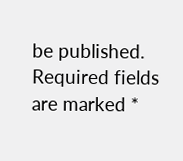be published. Required fields are marked *